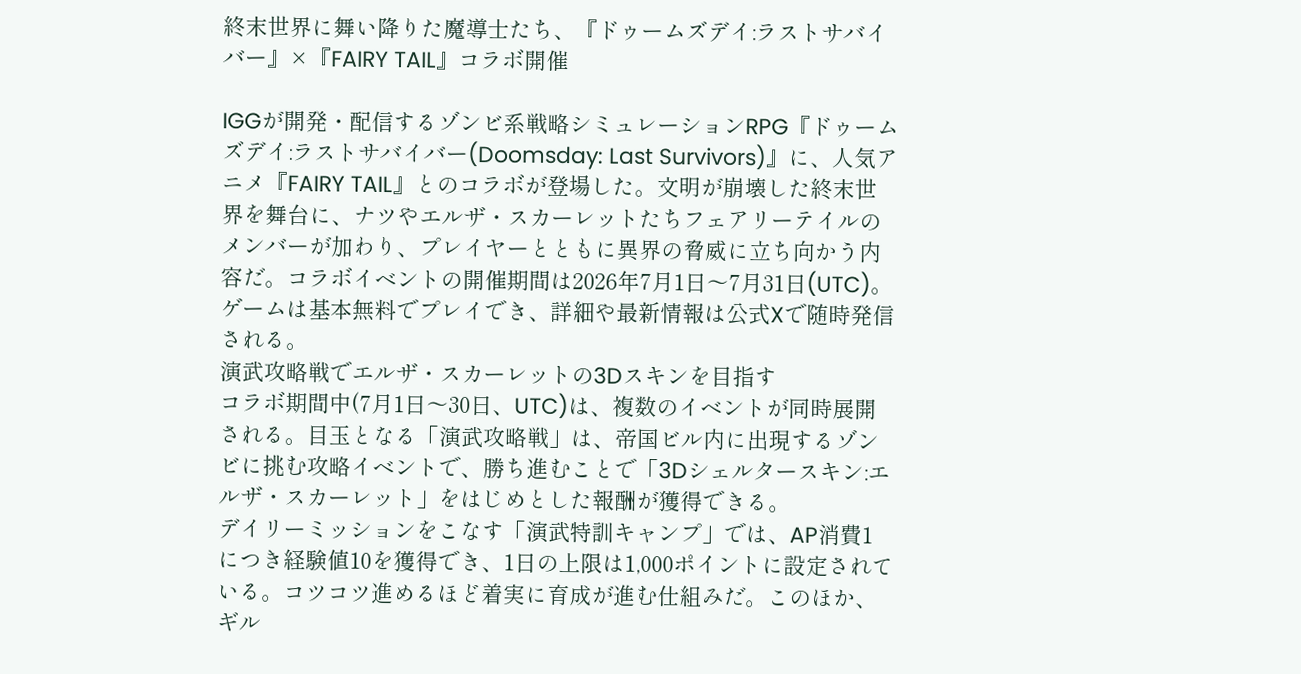終末世界に舞い降りた魔導士たち、『ドゥームズデイ:ラストサバイバー』×『FAIRY TAIL』コラボ開催

IGGが開発・配信するゾンビ系戦略シミュレーションRPG『ドゥームズデイ:ラストサバイバー(Doomsday: Last Survivors)』に、人気アニメ『FAIRY TAIL』とのコラボが登場した。文明が崩壊した終末世界を舞台に、ナツやエルザ・スカーレットたちフェアリーテイルのメンバーが加わり、プレイヤーとともに異界の脅威に立ち向かう内容だ。コラボイベントの開催期間は2026年7月1日〜7月31日(UTC)。ゲームは基本無料でプレイでき、詳細や最新情報は公式Xで随時発信される。
演武攻略戦でエルザ・スカーレットの3Dスキンを目指す
コラボ期間中(7月1日〜30日、UTC)は、複数のイベントが同時展開される。目玉となる「演武攻略戦」は、帝国ビル内に出現するゾンビに挑む攻略イベントで、勝ち進むことで「3Dシェルタースキン:エルザ・スカーレット」をはじめとした報酬が獲得できる。
デイリーミッションをこなす「演武特訓キャンプ」では、AP消費1につき経験値10を獲得でき、1日の上限は1,000ポイントに設定されている。コツコツ進めるほど着実に育成が進む仕組みだ。このほか、ギル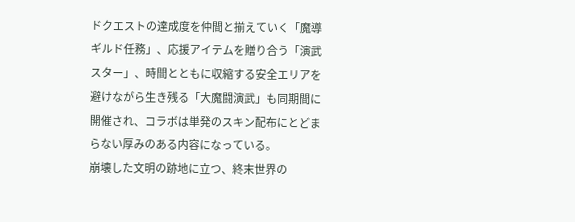ドクエストの達成度を仲間と揃えていく「魔導ギルド任務」、応援アイテムを贈り合う「演武スター」、時間とともに収縮する安全エリアを避けながら生き残る「大魔闘演武」も同期間に開催され、コラボは単発のスキン配布にとどまらない厚みのある内容になっている。
崩壊した文明の跡地に立つ、終末世界の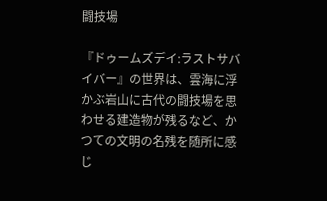闘技場

『ドゥームズデイ:ラストサバイバー』の世界は、雲海に浮かぶ岩山に古代の闘技場を思わせる建造物が残るなど、かつての文明の名残を随所に感じ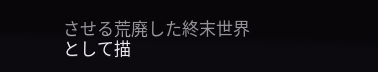させる荒廃した終末世界として描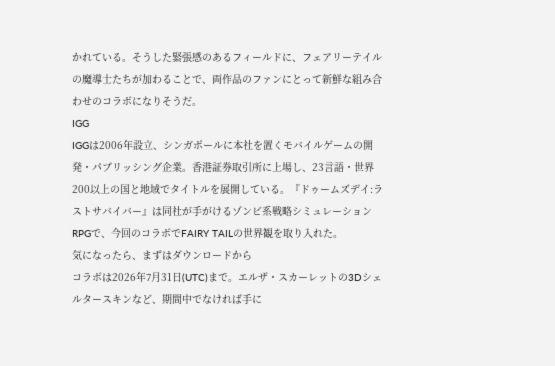かれている。そうした緊張感のあるフィールドに、フェアリーテイルの魔導士たちが加わることで、両作品のファンにとって新鮮な組み合わせのコラボになりそうだ。
IGG
IGGは2006年設立、シンガポールに本社を置くモバイルゲームの開発・パブリッシング企業。香港証券取引所に上場し、23言語・世界200以上の国と地域でタイトルを展開している。『ドゥームズデイ:ラストサバイバー』は同社が手がけるゾンビ系戦略シミュレーションRPGで、今回のコラボでFAIRY TAILの世界観を取り入れた。
気になったら、まずはダウンロードから
コラボは2026年7月31日(UTC)まで。エルザ・スカーレットの3Dシェルタースキンなど、期間中でなければ手に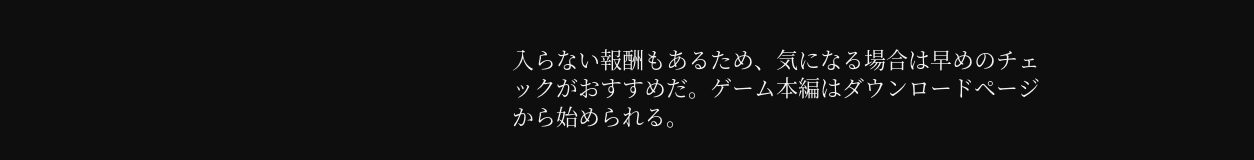入らない報酬もあるため、気になる場合は早めのチェックがおすすめだ。ゲーム本編はダウンロードページから始められる。